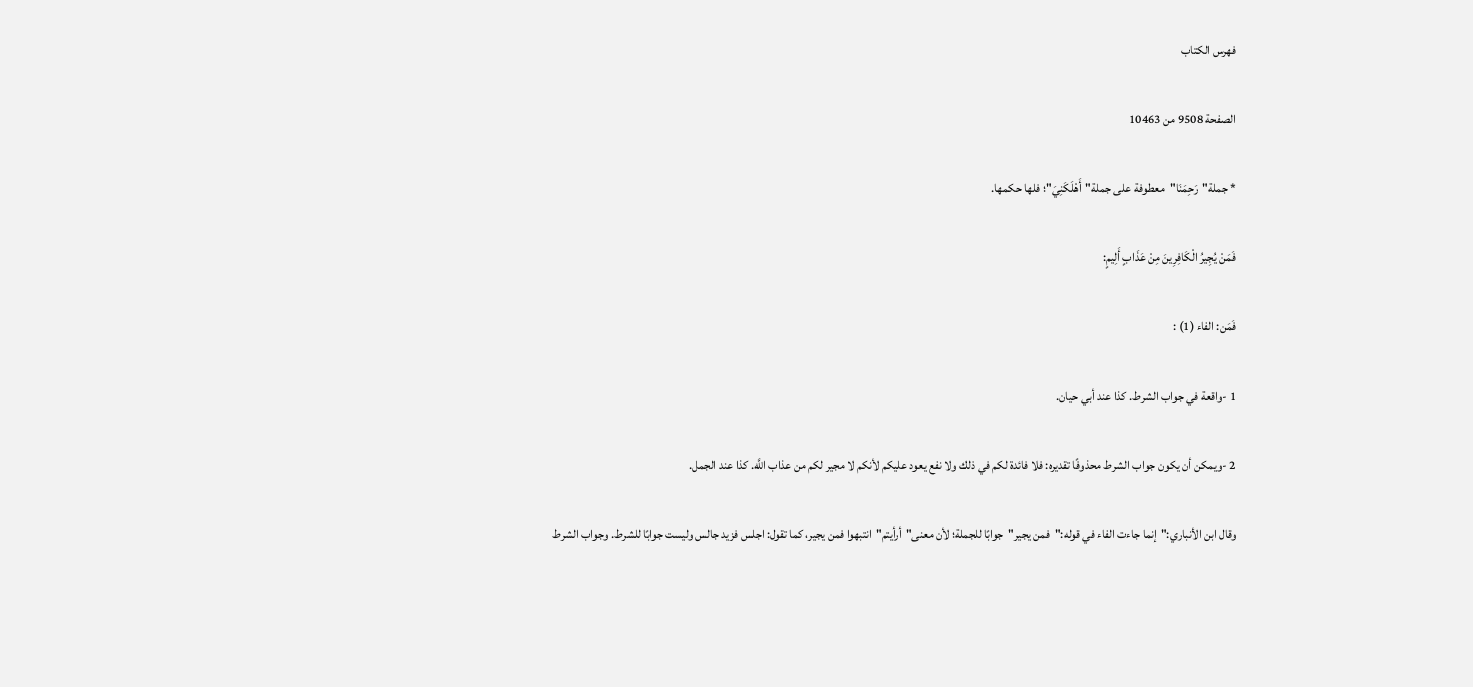فهرس الكتاب

الصفحة 9508 من 10463

* جملة"رَحِمَنَا"معطوفة على جملة"أَهْلَكَنِيَ"؛ فلها حكمها.

فَمَنْ يُجِيرُ الْكَافِرِينَ مِنْ عَذَابٍ أَلِيمٍ:

فَمَن: الفاء (1) :

1 -واقعة في جواب الشرط. كذا عند أبي حيان.

2 -ويمكن أن يكون جواب الشرط محذوفًا تقديره: فلا فائدة لكم في ذلك ولا نفع يعود عليكم لأنكم لا مجير لكم من عذاب اللَّه. كذا عند الجمل.

وقال ابن الأنباري:"إنما جاءت الفاء في قوله:"فمن يجير"جوابًا للجملة؛ لأن معنى"أرأيتم"انتبهوا فمن يجير، كما تقول: اجلس فزيد جالس وليست جوابًا للشرط. وجواب الشرط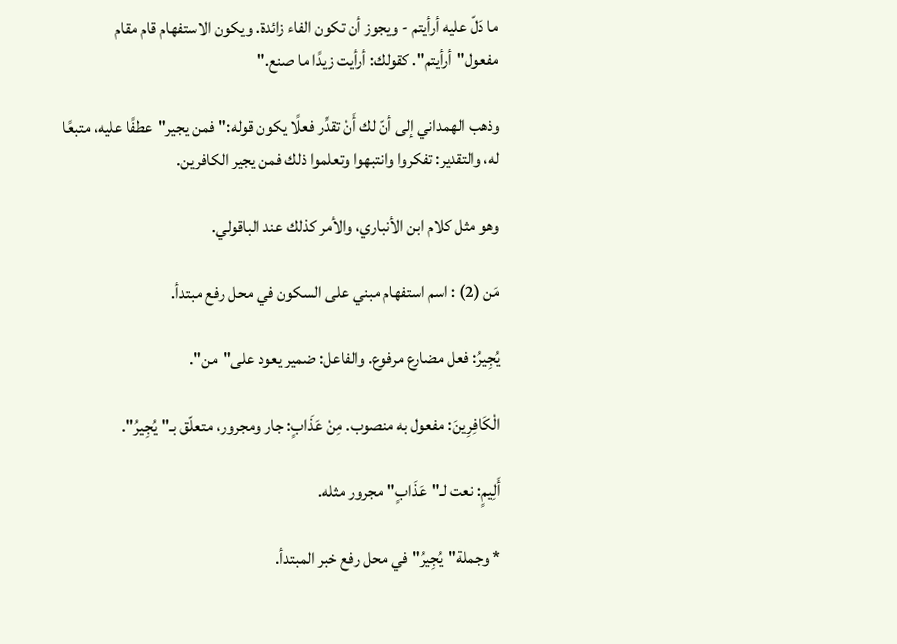ما دَلّ عليه أرأيتم - ويجوز أن تكون الفاء زائدة. ويكون الاستفهام قام مقام مفعول"أرأيتم". كقولك: أرأيت زيدًا ما صنع."

وذهب الهمداني إلى أنّ لك أَنْ تقدِّر فعلًا يكون قوله:"فمن يجير"عطفًا عليه، متبعًا له، والتقدير: تفكروا وانتبهوا وتعلموا ذلك فمن يجير الكافرين.

وهو مثل كلام ابن الأنباري، والأمر كذلك عند الباقولي.

مَن (2) : اسم استفهام مبني على السكون في محل رفع مبتدأ.

يُجِيرُ: فعل مضارع مرفوع. والفاعل: ضمير يعود على"من".

الْكَافِرِينَ: مفعول به منصوب. مِنْ عَذَابٍ: جار ومجرور، متعلّق بـ"يُجِيرُ".

أَلِيمٍ: نعت لـ"عَذَابٍ"مجرور مثله.

* وجملة"يُجِيرُ"في محل رفع خبر المبتدأ.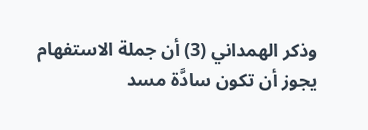وذكر الهمداني (3) أن جملة الاستفهام يجوز أن تكون سادَّة مسد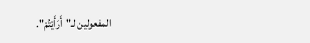المفعولين لـ"أَرَأَيْتُمْ".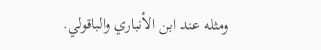ومثله عند ابن الأنباري والباقولي.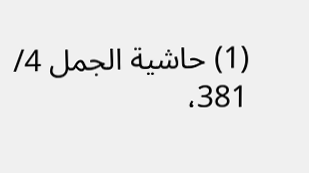(1) حاشية الجمل 4/ 381،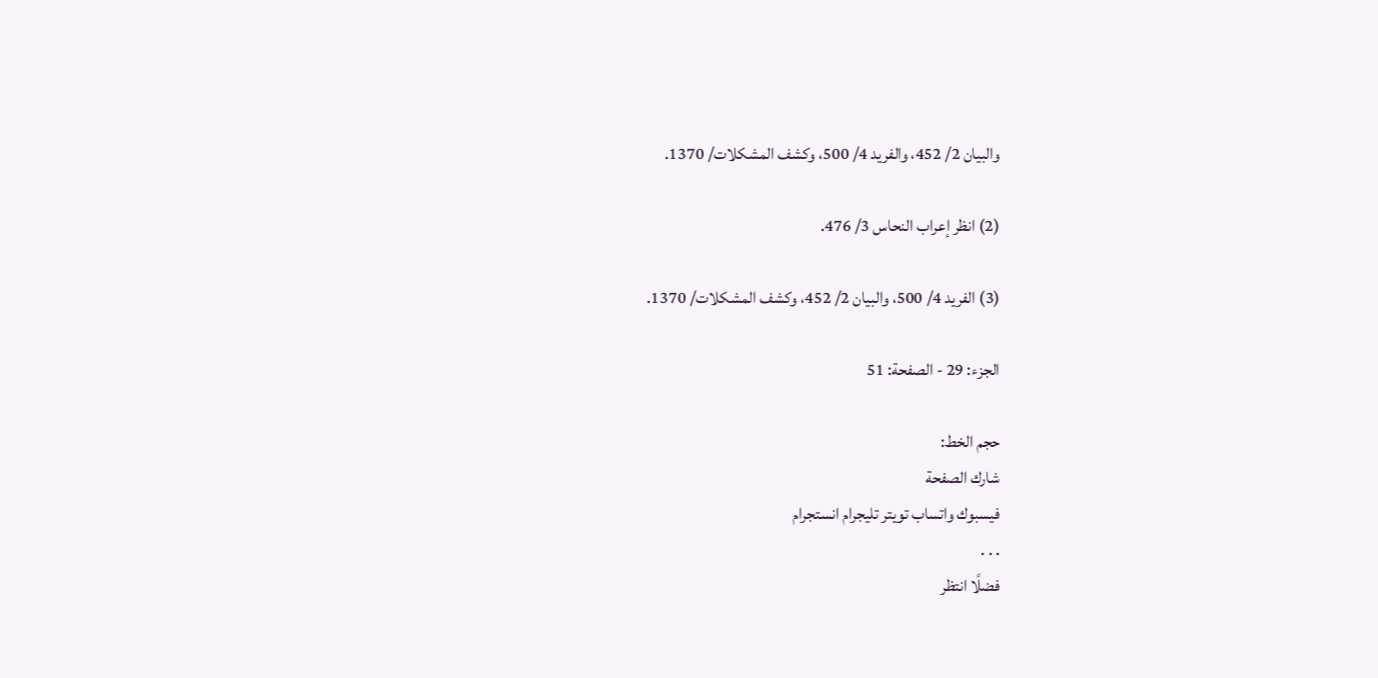والبيان 2/ 452، والفريد 4/ 500، وكشف المشكلات/ 1370.

(2) انظر إعراب النحاس 3/ 476.

(3) الفريد 4/ 500، والبيان 2/ 452، وكشف المشكلات/ 1370.

الجزء: 29 - الصفحة: 51

حجم الخط:
شارك الصفحة
فيسبوك واتساب تويتر تليجرام انستجرام
. . .
فضلًا انتظر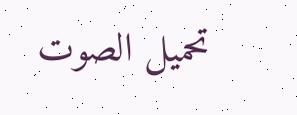تحميل الصوت